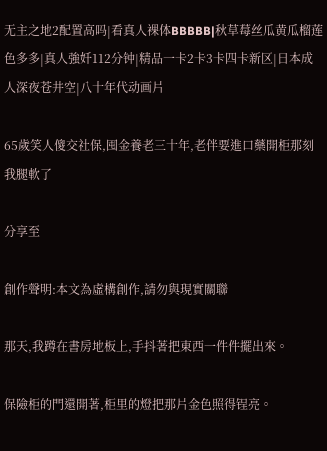无主之地2配置高吗|看真人裸体BBBBB|秋草莓丝瓜黄瓜榴莲色多多|真人強奷112分钟|精品一卡2卡3卡四卡新区|日本成人深夜苍井空|八十年代动画片

65歲笑人傻交社保,囤金養老三十年,老伴要進口藥開柜那刻我腿軟了

分享至

創作聲明:本文為虛構創作,請勿與現實關聯

那天,我蹲在書房地板上,手抖著把東西一件件擺出來。

保險柜的門還開著,柜里的燈把那片金色照得锃亮。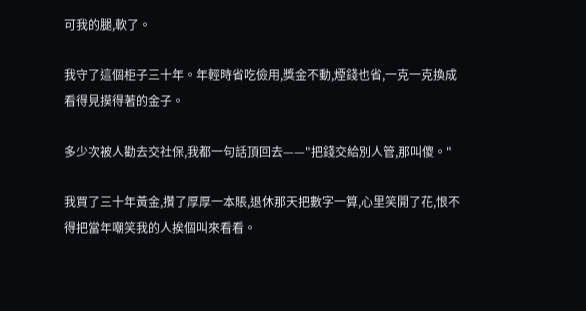可我的腿,軟了。

我守了這個柜子三十年。年輕時省吃儉用,獎金不動,煙錢也省,一克一克換成看得見摸得著的金子。

多少次被人勸去交社保,我都一句話頂回去——"把錢交給別人管,那叫傻。"

我買了三十年黃金,攢了厚厚一本賬,退休那天把數字一算,心里笑開了花,恨不得把當年嘲笑我的人挨個叫來看看。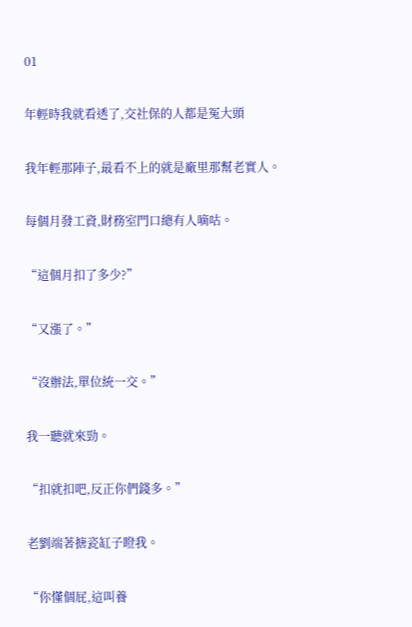01

年輕時我就看透了,交社保的人都是冤大頭

我年輕那陣子,最看不上的就是廠里那幫老實人。

每個月發工資,財務室門口總有人嘀咕。

“這個月扣了多少?”

“又漲了。”

“沒辦法,單位統一交。”

我一聽就來勁。

“扣就扣吧,反正你們錢多。”

老劉端著搪瓷缸子瞪我。

“你懂個屁,這叫養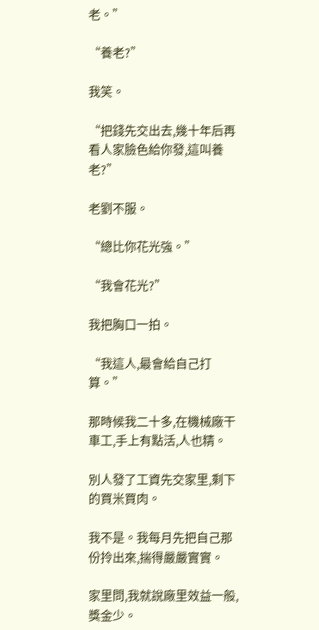老。”

“養老?”

我笑。

“把錢先交出去,幾十年后再看人家臉色給你發,這叫養老?”

老劉不服。

“總比你花光強。”

“我會花光?”

我把胸口一拍。

“我這人,最會給自己打算。”

那時候我二十多,在機械廠干車工,手上有點活,人也精。

別人發了工資先交家里,剩下的買米買肉。

我不是。我每月先把自己那份拎出來,揣得嚴嚴實實。

家里問,我就說廠里效益一般,獎金少。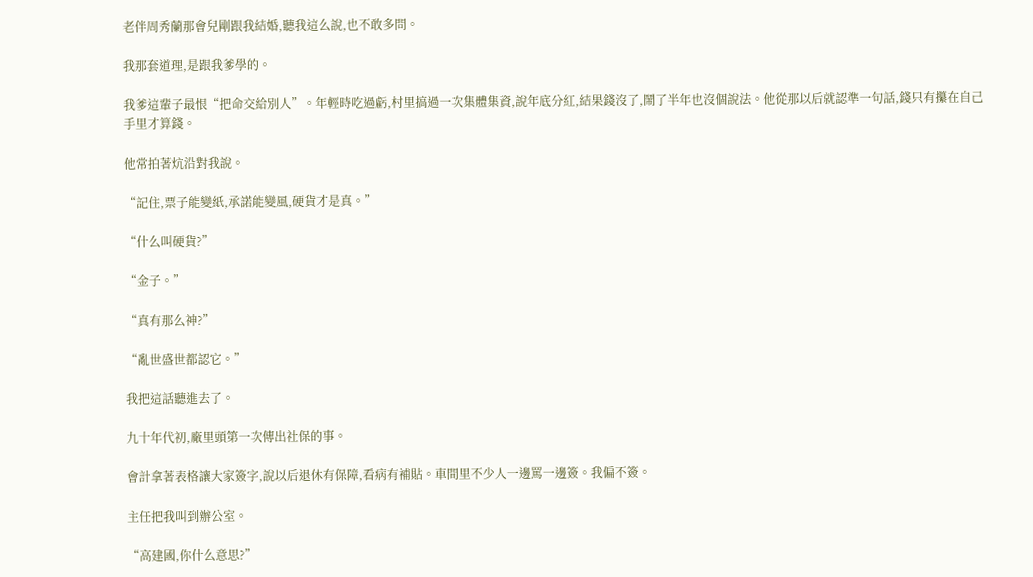老伴周秀蘭那會兒剛跟我結婚,聽我這么說,也不敢多問。

我那套道理,是跟我爹學的。

我爹這輩子最恨“把命交給別人”。年輕時吃過虧,村里搞過一次集體集資,說年底分紅,結果錢沒了,鬧了半年也沒個說法。他從那以后就認準一句話,錢只有攥在自己手里才算錢。

他常拍著炕沿對我說。

“記住,票子能變紙,承諾能變風,硬貨才是真。”

“什么叫硬貨?”

“金子。”

“真有那么神?”

“亂世盛世都認它。”

我把這話聽進去了。

九十年代初,廠里頭第一次傳出社保的事。

會計拿著表格讓大家簽字,說以后退休有保障,看病有補貼。車間里不少人一邊罵一邊簽。我偏不簽。

主任把我叫到辦公室。

“高建國,你什么意思?”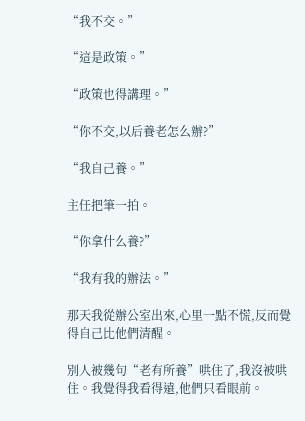“我不交。”

“這是政策。”

“政策也得講理。”

“你不交,以后養老怎么辦?”

“我自己養。”

主任把筆一拍。

“你拿什么養?”

“我有我的辦法。”

那天我從辦公室出來,心里一點不慌,反而覺得自己比他們清醒。

別人被幾句“老有所養”哄住了,我沒被哄住。我覺得我看得遠,他們只看眼前。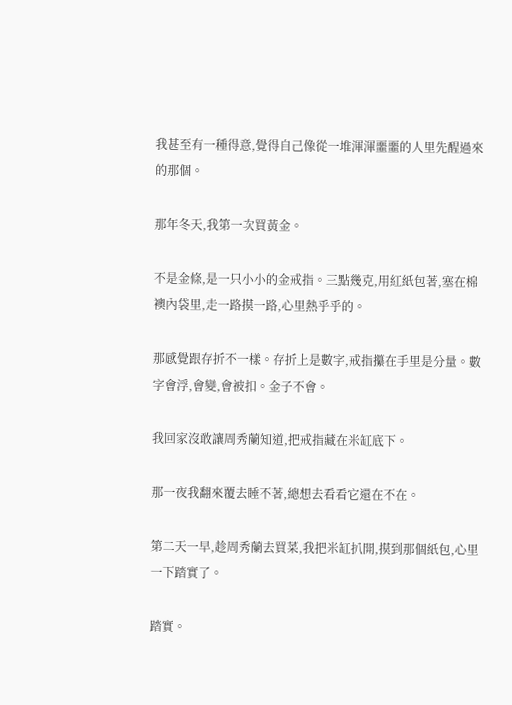我甚至有一種得意,覺得自己像從一堆渾渾噩噩的人里先醒過來的那個。

那年冬天,我第一次買黃金。

不是金條,是一只小小的金戒指。三點幾克,用紅紙包著,塞在棉襖內袋里,走一路摸一路,心里熱乎乎的。

那感覺跟存折不一樣。存折上是數字,戒指攥在手里是分量。數字會浮,會變,會被扣。金子不會。

我回家沒敢讓周秀蘭知道,把戒指藏在米缸底下。

那一夜我翻來覆去睡不著,總想去看看它還在不在。

第二天一早,趁周秀蘭去買菜,我把米缸扒開,摸到那個紙包,心里一下踏實了。

踏實。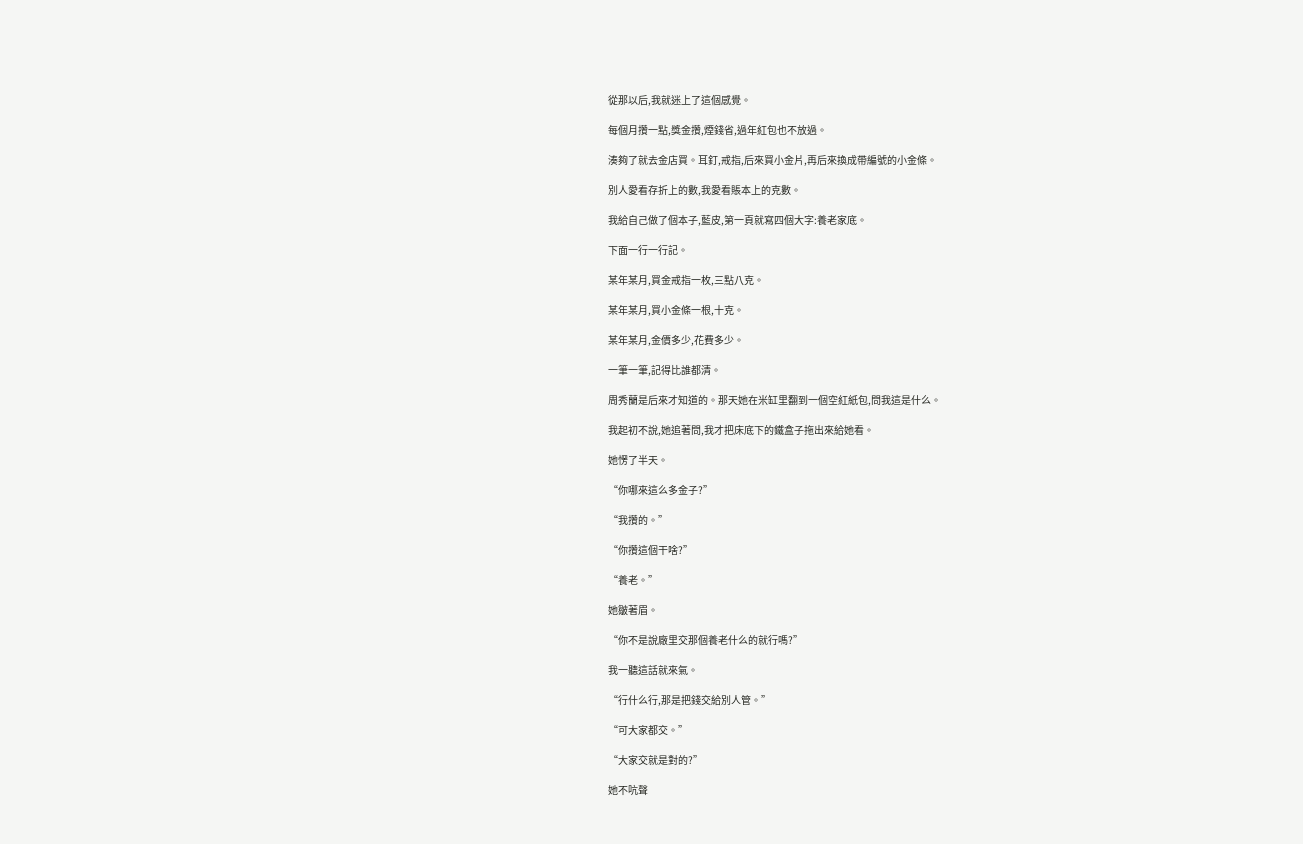從那以后,我就迷上了這個感覺。

每個月攢一點,獎金攢,煙錢省,過年紅包也不放過。

湊夠了就去金店買。耳釘,戒指,后來買小金片,再后來換成帶編號的小金條。

別人愛看存折上的數,我愛看賬本上的克數。

我給自己做了個本子,藍皮,第一頁就寫四個大字:養老家底。

下面一行一行記。

某年某月,買金戒指一枚,三點八克。

某年某月,買小金條一根,十克。

某年某月,金價多少,花費多少。

一筆一筆,記得比誰都清。

周秀蘭是后來才知道的。那天她在米缸里翻到一個空紅紙包,問我這是什么。

我起初不說,她追著問,我才把床底下的鐵盒子拖出來給她看。

她愣了半天。

“你哪來這么多金子?”

“我攢的。”

“你攢這個干啥?”

“養老。”

她皺著眉。

“你不是說廠里交那個養老什么的就行嗎?”

我一聽這話就來氣。

“行什么行,那是把錢交給別人管。”

“可大家都交。”

“大家交就是對的?”

她不吭聲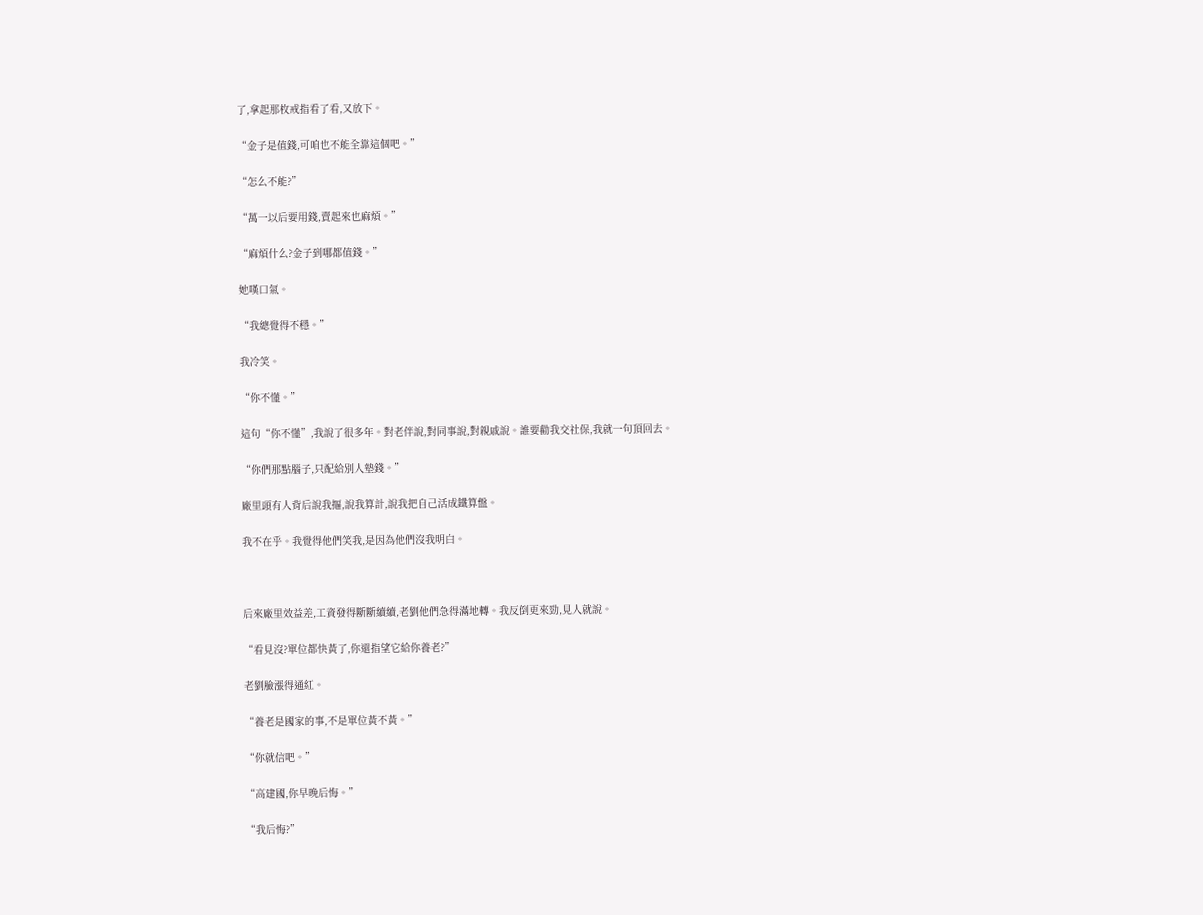了,拿起那枚戒指看了看,又放下。

“金子是值錢,可咱也不能全靠這個吧。”

“怎么不能?”

“萬一以后要用錢,賣起來也麻煩。”

“麻煩什么?金子到哪都值錢。”

她嘆口氣。

“我總覺得不穩。”

我冷笑。

“你不懂。”

這句“你不懂”,我說了很多年。對老伴說,對同事說,對親戚說。誰要勸我交社保,我就一句頂回去。

“你們那點腦子,只配給別人墊錢。”

廠里頭有人背后說我摳,說我算計,說我把自己活成鐵算盤。

我不在乎。我覺得他們笑我,是因為他們沒我明白。



后來廠里效益差,工資發得斷斷續續,老劉他們急得滿地轉。我反倒更來勁,見人就說。

“看見沒?單位都快黃了,你還指望它給你養老?”

老劉臉漲得通紅。

“養老是國家的事,不是單位黃不黃。”

“你就信吧。”

“高建國,你早晚后悔。”

“我后悔?”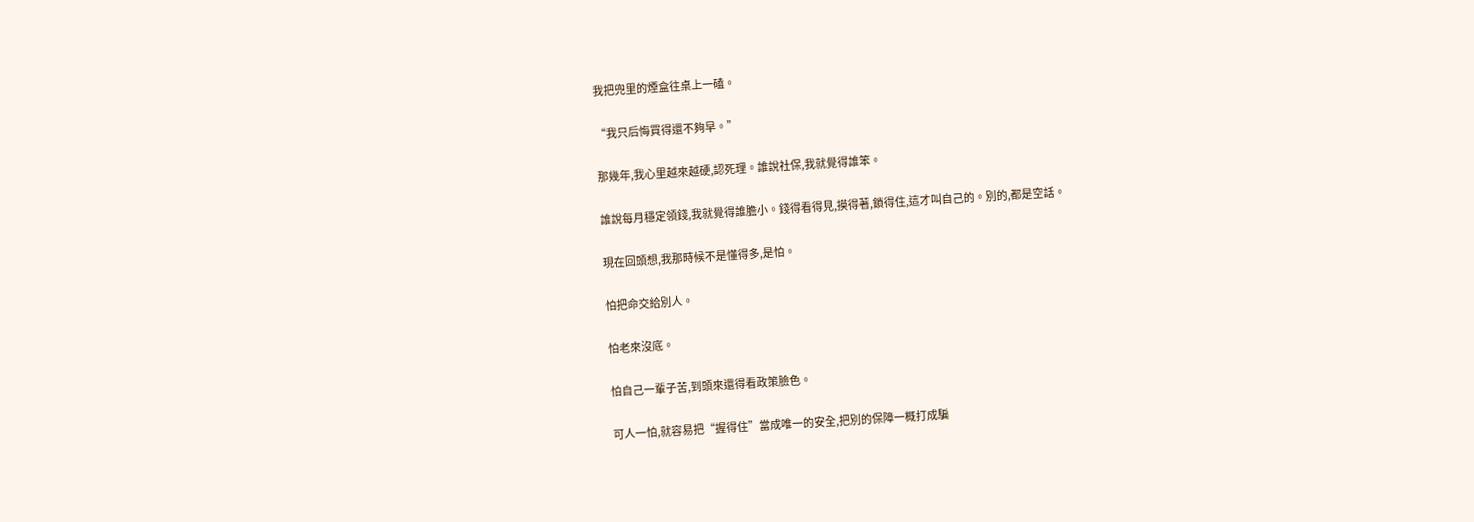我把兜里的煙盒往桌上一磕。

“我只后悔買得還不夠早。”

那幾年,我心里越來越硬,認死理。誰說社保,我就覺得誰笨。

誰說每月穩定領錢,我就覺得誰膽小。錢得看得見,摸得著,鎖得住,這才叫自己的。別的,都是空話。

現在回頭想,我那時候不是懂得多,是怕。

怕把命交給別人。

怕老來沒底。

怕自己一輩子苦,到頭來還得看政策臉色。

可人一怕,就容易把“握得住”當成唯一的安全,把別的保障一概打成騙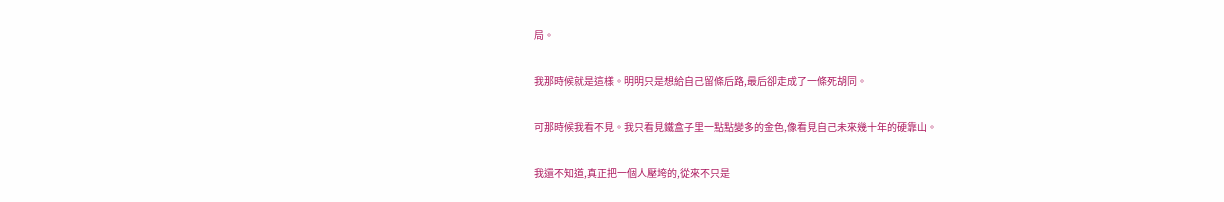局。

我那時候就是這樣。明明只是想給自己留條后路,最后卻走成了一條死胡同。

可那時候我看不見。我只看見鐵盒子里一點點變多的金色,像看見自己未來幾十年的硬靠山。

我還不知道,真正把一個人壓垮的,從來不只是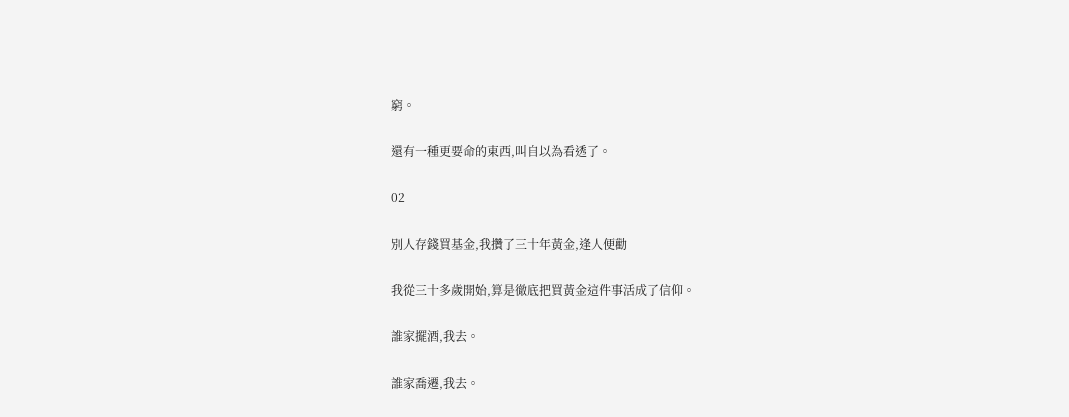窮。

還有一種更要命的東西,叫自以為看透了。

02

別人存錢買基金,我攢了三十年黃金,逢人便勸

我從三十多歲開始,算是徹底把買黃金這件事活成了信仰。

誰家擺酒,我去。

誰家喬遷,我去。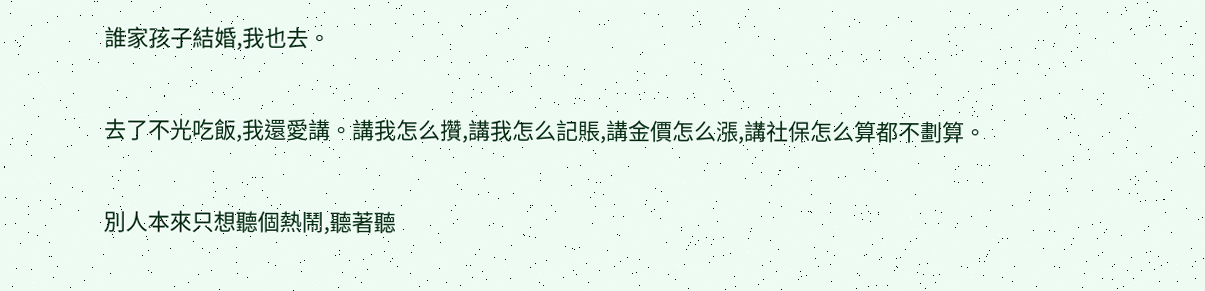誰家孩子結婚,我也去。

去了不光吃飯,我還愛講。講我怎么攢,講我怎么記賬,講金價怎么漲,講社保怎么算都不劃算。

別人本來只想聽個熱鬧,聽著聽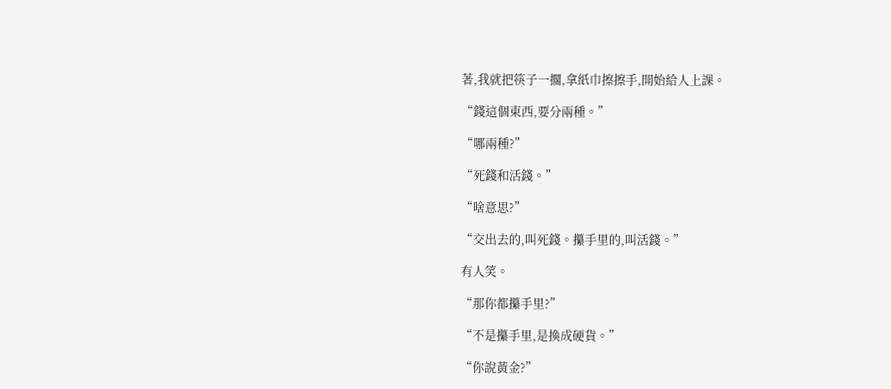著,我就把筷子一擱,拿紙巾擦擦手,開始給人上課。

“錢這個東西,要分兩種。”

“哪兩種?”

“死錢和活錢。”

“啥意思?”

“交出去的,叫死錢。攥手里的,叫活錢。”

有人笑。

“那你都攥手里?”

“不是攥手里,是換成硬貨。”

“你說黃金?”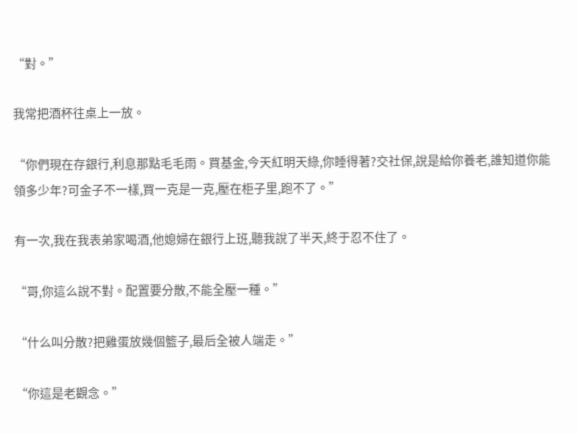“對。”

我常把酒杯往桌上一放。

“你們現在存銀行,利息那點毛毛雨。買基金,今天紅明天綠,你睡得著?交社保,說是給你養老,誰知道你能領多少年?可金子不一樣,買一克是一克,壓在柜子里,跑不了。”

有一次,我在我表弟家喝酒,他媳婦在銀行上班,聽我說了半天,終于忍不住了。

“哥,你這么說不對。配置要分散,不能全壓一種。”

“什么叫分散?把雞蛋放幾個籃子,最后全被人端走。”

“你這是老觀念。”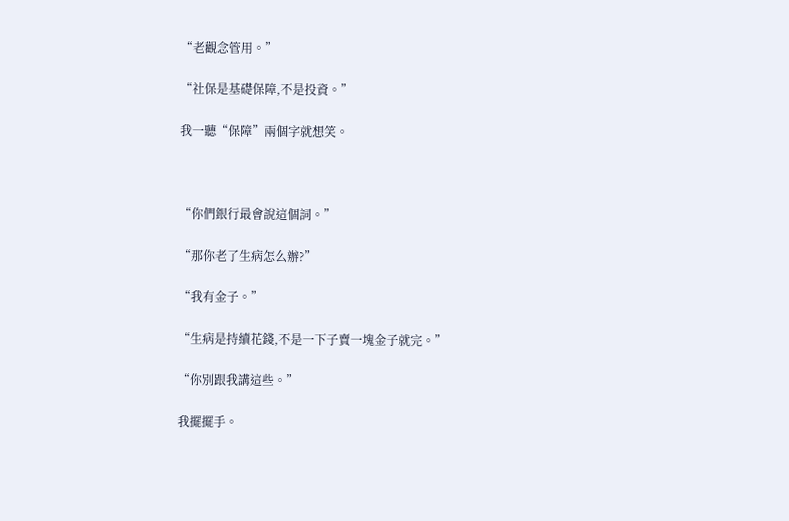“老觀念管用。”

“社保是基礎保障,不是投資。”

我一聽“保障”兩個字就想笑。



“你們銀行最會說這個詞。”

“那你老了生病怎么辦?”

“我有金子。”

“生病是持續花錢,不是一下子賣一塊金子就完。”

“你別跟我講這些。”

我擺擺手。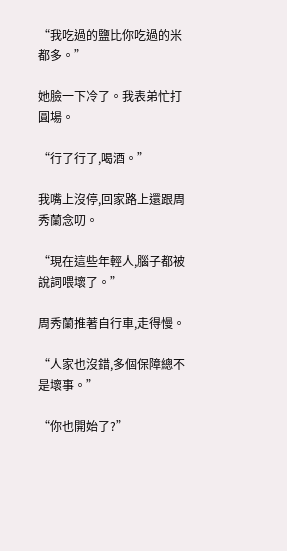“我吃過的鹽比你吃過的米都多。”

她臉一下冷了。我表弟忙打圓場。

“行了行了,喝酒。”

我嘴上沒停,回家路上還跟周秀蘭念叨。

“現在這些年輕人,腦子都被說詞喂壞了。”

周秀蘭推著自行車,走得慢。

“人家也沒錯,多個保障總不是壞事。”

“你也開始了?”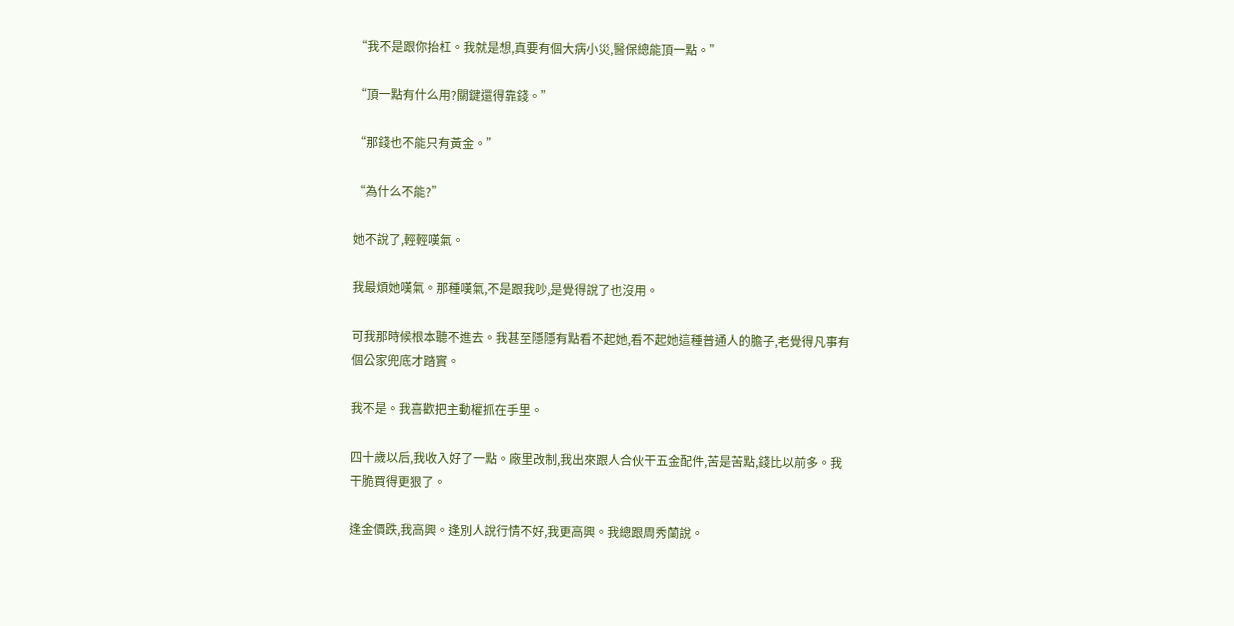“我不是跟你抬杠。我就是想,真要有個大病小災,醫保總能頂一點。”

“頂一點有什么用?關鍵還得靠錢。”

“那錢也不能只有黃金。”

“為什么不能?”

她不說了,輕輕嘆氣。

我最煩她嘆氣。那種嘆氣,不是跟我吵,是覺得說了也沒用。

可我那時候根本聽不進去。我甚至隱隱有點看不起她,看不起她這種普通人的膽子,老覺得凡事有個公家兜底才踏實。

我不是。我喜歡把主動權抓在手里。

四十歲以后,我收入好了一點。廠里改制,我出來跟人合伙干五金配件,苦是苦點,錢比以前多。我干脆買得更狠了。

逢金價跌,我高興。逢別人說行情不好,我更高興。我總跟周秀蘭說。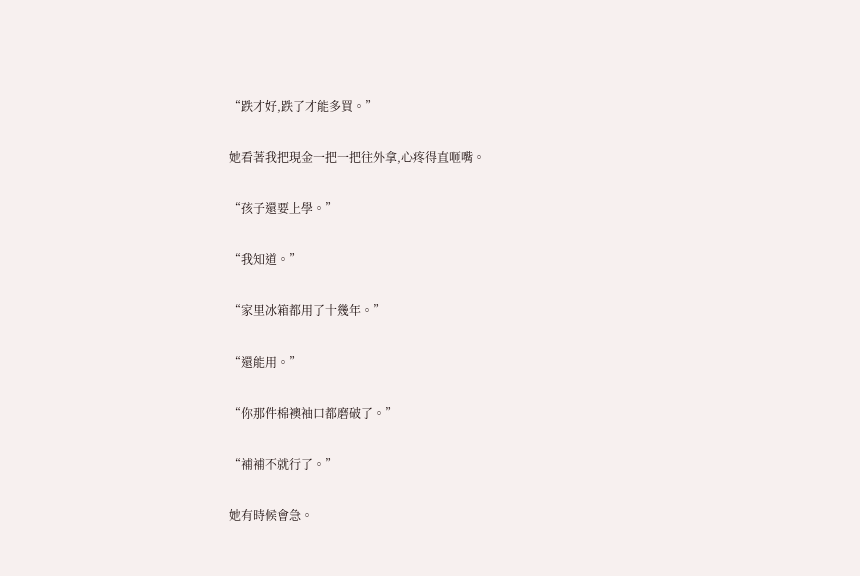“跌才好,跌了才能多買。”

她看著我把現金一把一把往外拿,心疼得直咂嘴。

“孩子還要上學。”

“我知道。”

“家里冰箱都用了十幾年。”

“還能用。”

“你那件棉襖袖口都磨破了。”

“補補不就行了。”

她有時候會急。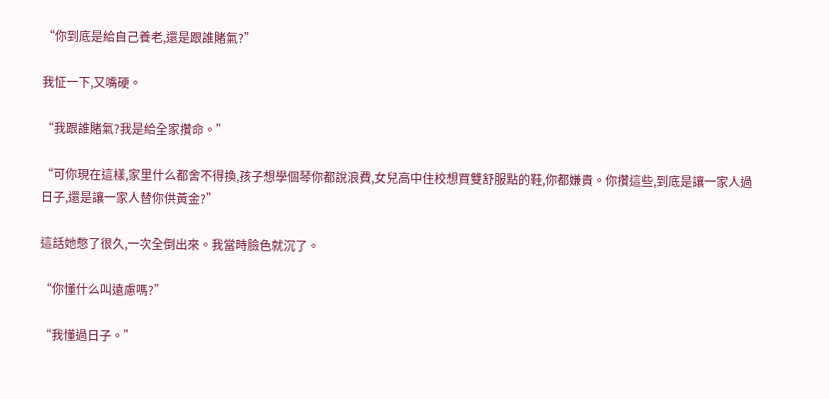“你到底是給自己養老,還是跟誰賭氣?”

我怔一下,又嘴硬。

“我跟誰賭氣?我是給全家攢命。”

“可你現在這樣,家里什么都舍不得換,孩子想學個琴你都說浪費,女兒高中住校想買雙舒服點的鞋,你都嫌貴。你攢這些,到底是讓一家人過日子,還是讓一家人替你供黃金?”

這話她憋了很久,一次全倒出來。我當時臉色就沉了。

“你懂什么叫遠慮嗎?”

“我懂過日子。”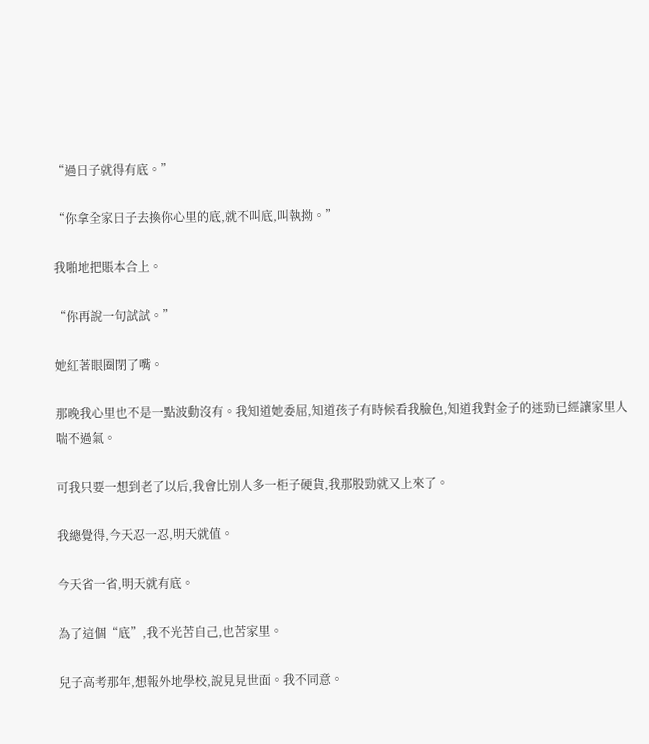“過日子就得有底。”

“你拿全家日子去換你心里的底,就不叫底,叫執拗。”

我啪地把賬本合上。

“你再說一句試試。”

她紅著眼圈閉了嘴。

那晚我心里也不是一點波動沒有。我知道她委屈,知道孩子有時候看我臉色,知道我對金子的迷勁已經讓家里人喘不過氣。

可我只要一想到老了以后,我會比別人多一柜子硬貨,我那股勁就又上來了。

我總覺得,今天忍一忍,明天就值。

今天省一省,明天就有底。

為了這個“底”,我不光苦自己,也苦家里。

兒子高考那年,想報外地學校,說見見世面。我不同意。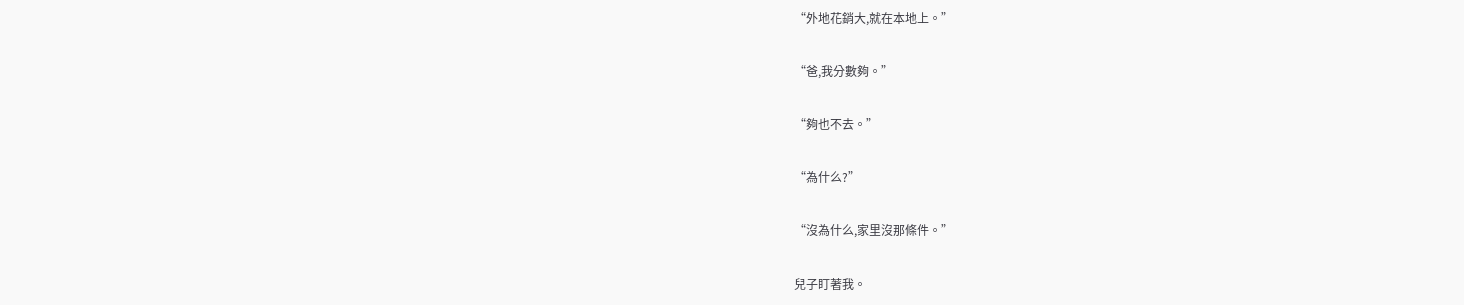“外地花銷大,就在本地上。”

“爸,我分數夠。”

“夠也不去。”

“為什么?”

“沒為什么,家里沒那條件。”

兒子盯著我。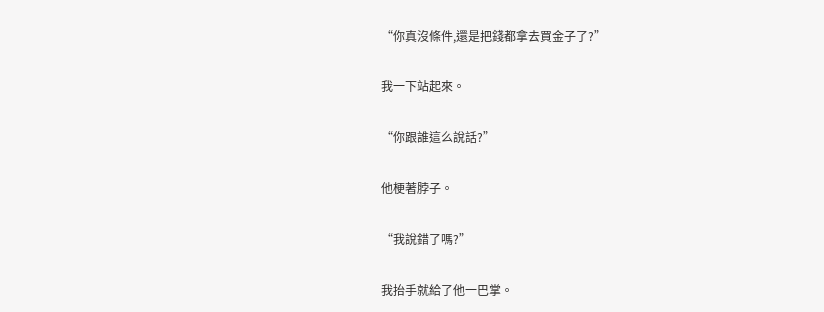“你真沒條件,還是把錢都拿去買金子了?”

我一下站起來。

“你跟誰這么說話?”

他梗著脖子。

“我說錯了嗎?”

我抬手就給了他一巴掌。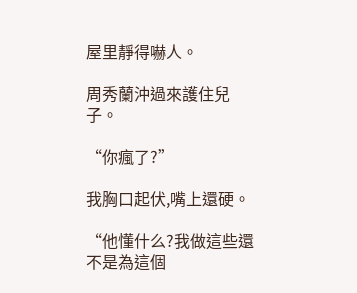屋里靜得嚇人。

周秀蘭沖過來護住兒子。

“你瘋了?”

我胸口起伏,嘴上還硬。

“他懂什么?我做這些還不是為這個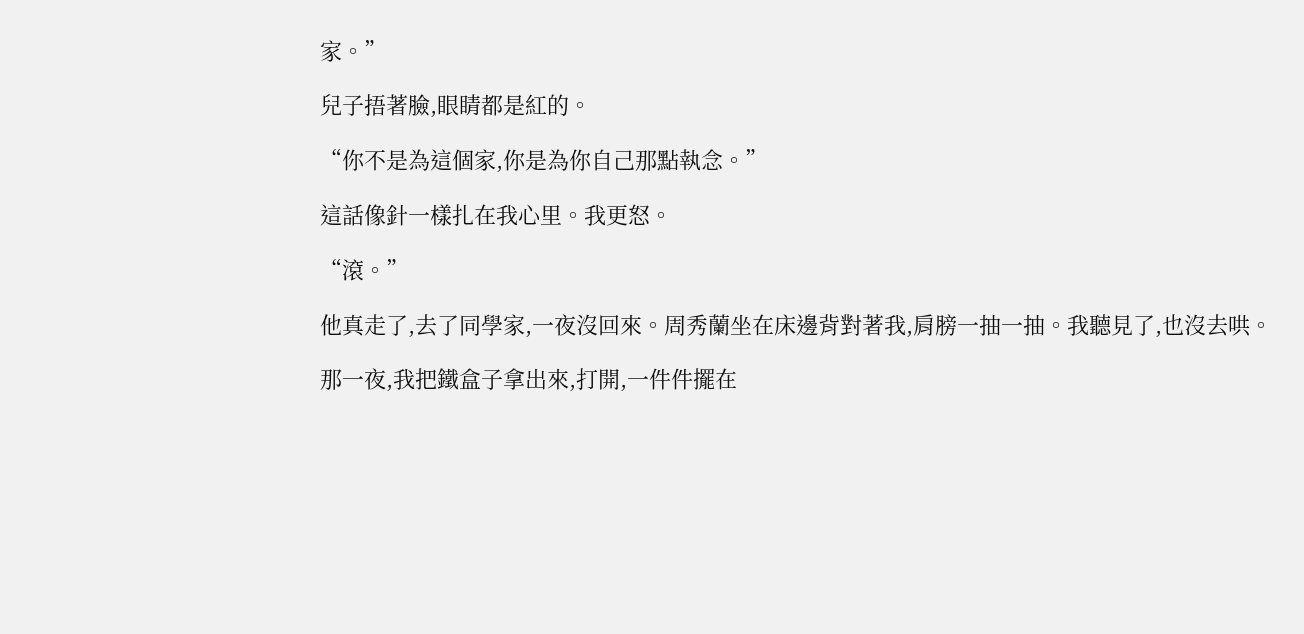家。”

兒子捂著臉,眼睛都是紅的。

“你不是為這個家,你是為你自己那點執念。”

這話像針一樣扎在我心里。我更怒。

“滾。”

他真走了,去了同學家,一夜沒回來。周秀蘭坐在床邊背對著我,肩膀一抽一抽。我聽見了,也沒去哄。

那一夜,我把鐵盒子拿出來,打開,一件件擺在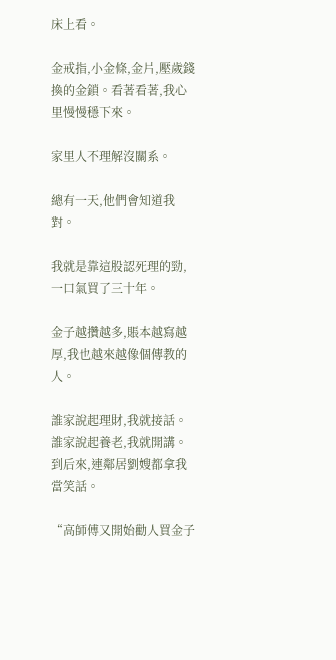床上看。

金戒指,小金條,金片,壓歲錢換的金鎖。看著看著,我心里慢慢穩下來。

家里人不理解沒關系。

總有一天,他們會知道我對。

我就是靠這股認死理的勁,一口氣買了三十年。

金子越攢越多,賬本越寫越厚,我也越來越像個傳教的人。

誰家說起理財,我就接話。誰家說起養老,我就開講。到后來,連鄰居劉嫂都拿我當笑話。

“高師傅又開始勸人買金子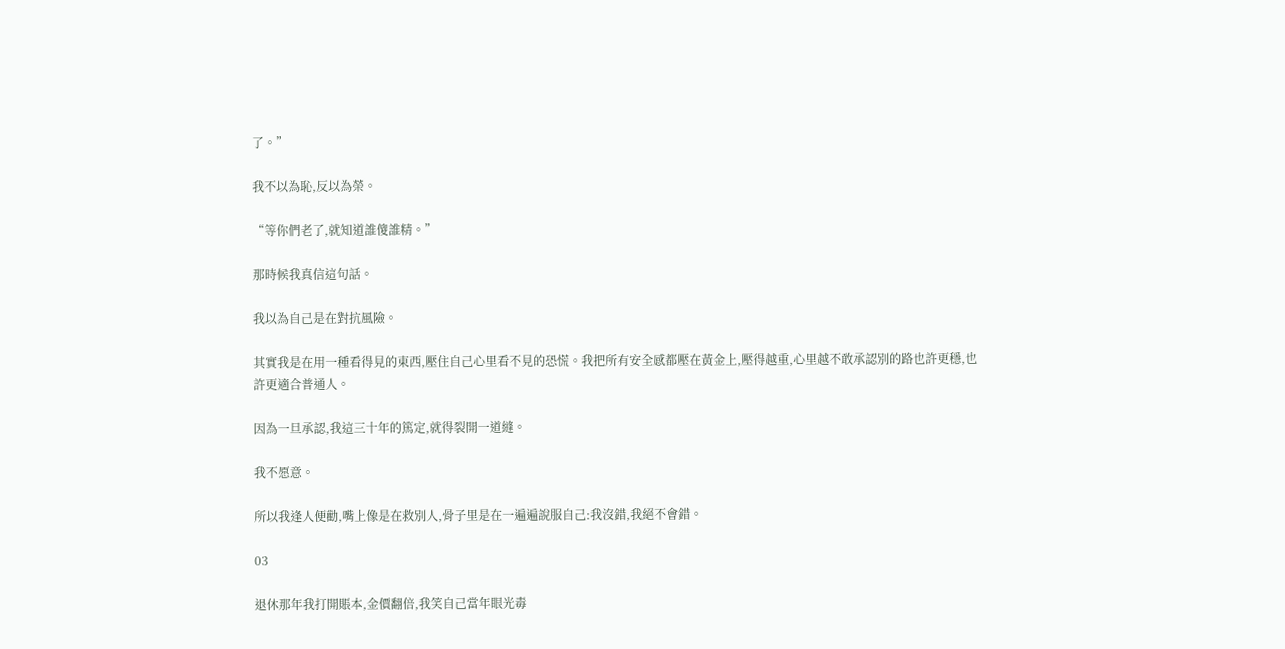了。”

我不以為恥,反以為榮。

“等你們老了,就知道誰傻誰精。”

那時候我真信這句話。

我以為自己是在對抗風險。

其實我是在用一種看得見的東西,壓住自己心里看不見的恐慌。我把所有安全感都壓在黃金上,壓得越重,心里越不敢承認別的路也許更穩,也許更適合普通人。

因為一旦承認,我這三十年的篤定,就得裂開一道縫。

我不愿意。

所以我逢人便勸,嘴上像是在救別人,骨子里是在一遍遍說服自己:我沒錯,我絕不會錯。

03

退休那年我打開賬本,金價翻倍,我笑自己當年眼光毒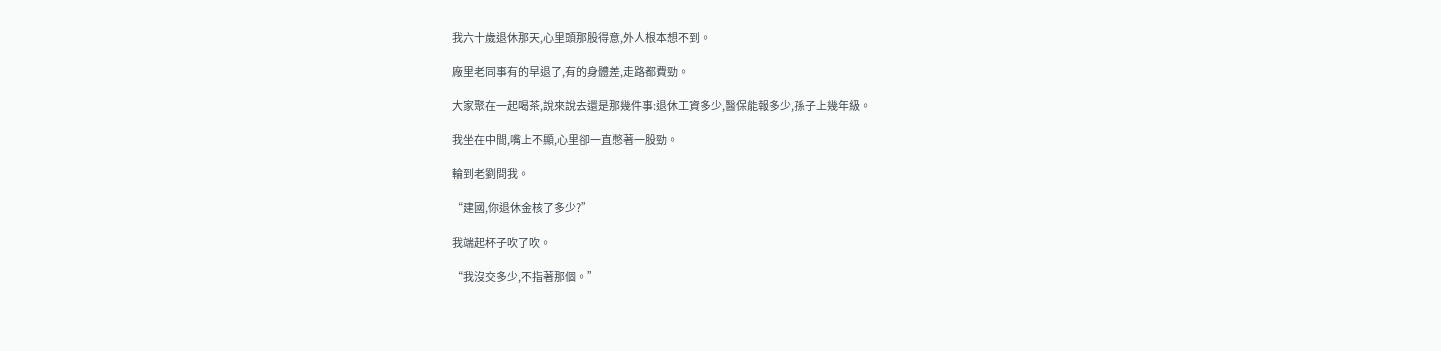我六十歲退休那天,心里頭那股得意,外人根本想不到。

廠里老同事有的早退了,有的身體差,走路都費勁。

大家聚在一起喝茶,說來說去還是那幾件事:退休工資多少,醫保能報多少,孫子上幾年級。

我坐在中間,嘴上不顯,心里卻一直憋著一股勁。

輪到老劉問我。

“建國,你退休金核了多少?”

我端起杯子吹了吹。

“我沒交多少,不指著那個。”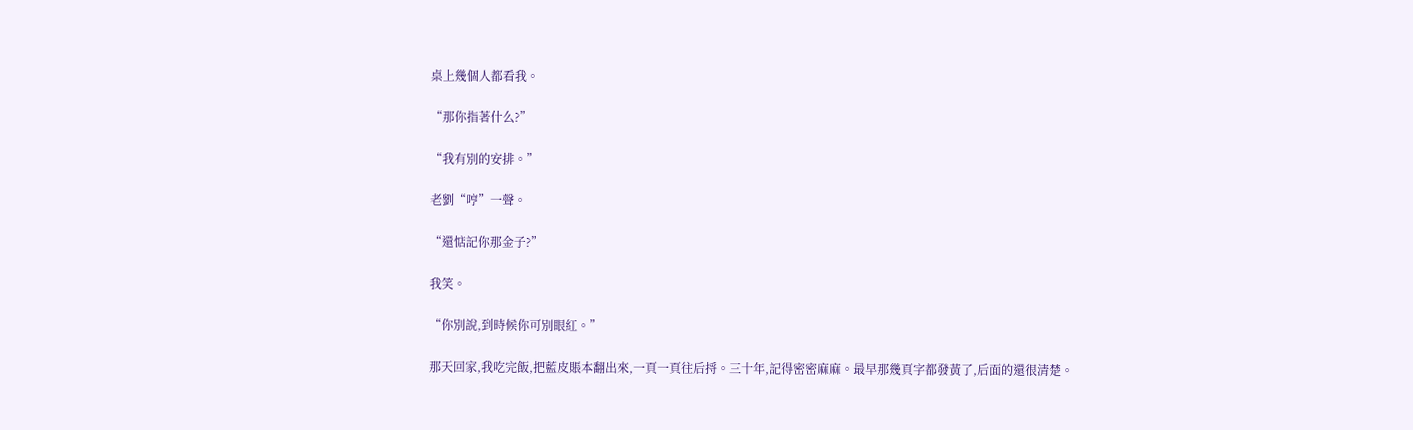桌上幾個人都看我。

“那你指著什么?”

“我有別的安排。”

老劉“哼”一聲。

“還惦記你那金子?”

我笑。

“你別說,到時候你可別眼紅。”

那天回家,我吃完飯,把藍皮賬本翻出來,一頁一頁往后捋。三十年,記得密密麻麻。最早那幾頁字都發黃了,后面的還很清楚。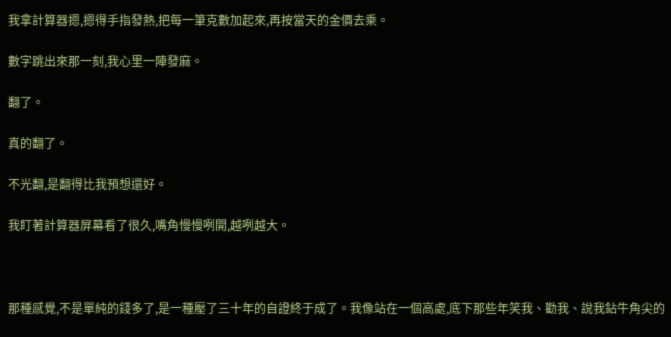我拿計算器摁,摁得手指發熱,把每一筆克數加起來,再按當天的金價去乘。

數字跳出來那一刻,我心里一陣發麻。

翻了。

真的翻了。

不光翻,是翻得比我預想還好。

我盯著計算器屏幕看了很久,嘴角慢慢咧開,越咧越大。



那種感覺,不是單純的錢多了,是一種壓了三十年的自證終于成了。我像站在一個高處,底下那些年笑我、勸我、說我鉆牛角尖的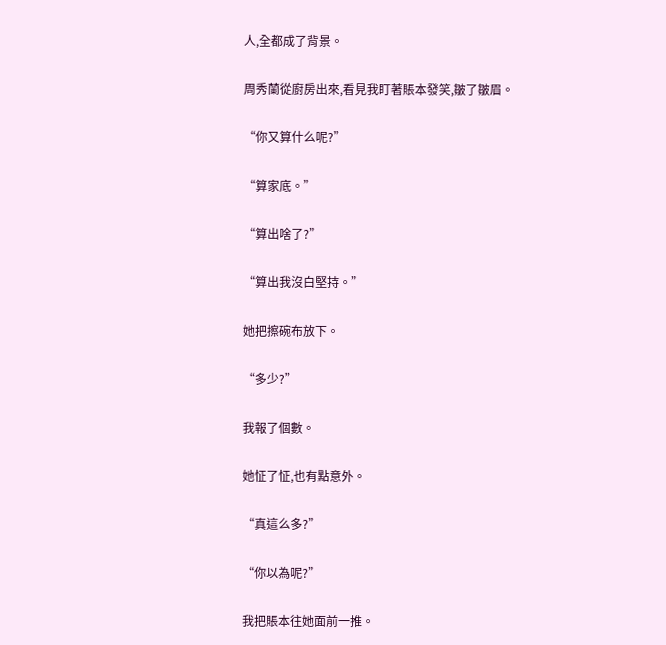人,全都成了背景。

周秀蘭從廚房出來,看見我盯著賬本發笑,皺了皺眉。

“你又算什么呢?”

“算家底。”

“算出啥了?”

“算出我沒白堅持。”

她把擦碗布放下。

“多少?”

我報了個數。

她怔了怔,也有點意外。

“真這么多?”

“你以為呢?”

我把賬本往她面前一推。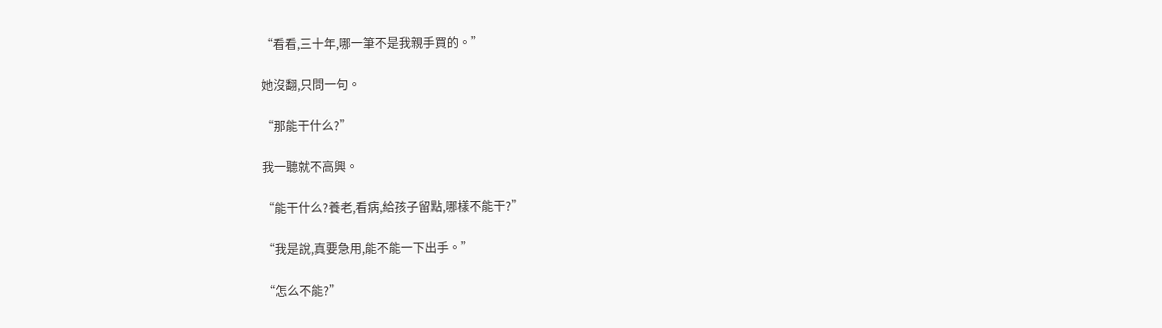“看看,三十年,哪一筆不是我親手買的。”

她沒翻,只問一句。

“那能干什么?”

我一聽就不高興。

“能干什么?養老,看病,給孩子留點,哪樣不能干?”

“我是說,真要急用,能不能一下出手。”

“怎么不能?”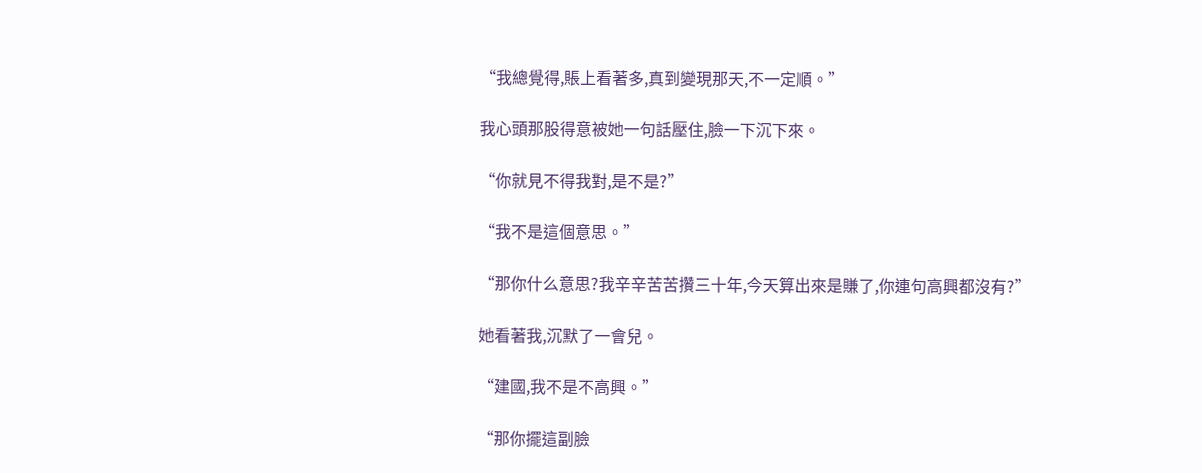“我總覺得,賬上看著多,真到變現那天,不一定順。”

我心頭那股得意被她一句話壓住,臉一下沉下來。

“你就見不得我對,是不是?”

“我不是這個意思。”

“那你什么意思?我辛辛苦苦攢三十年,今天算出來是賺了,你連句高興都沒有?”

她看著我,沉默了一會兒。

“建國,我不是不高興。”

“那你擺這副臉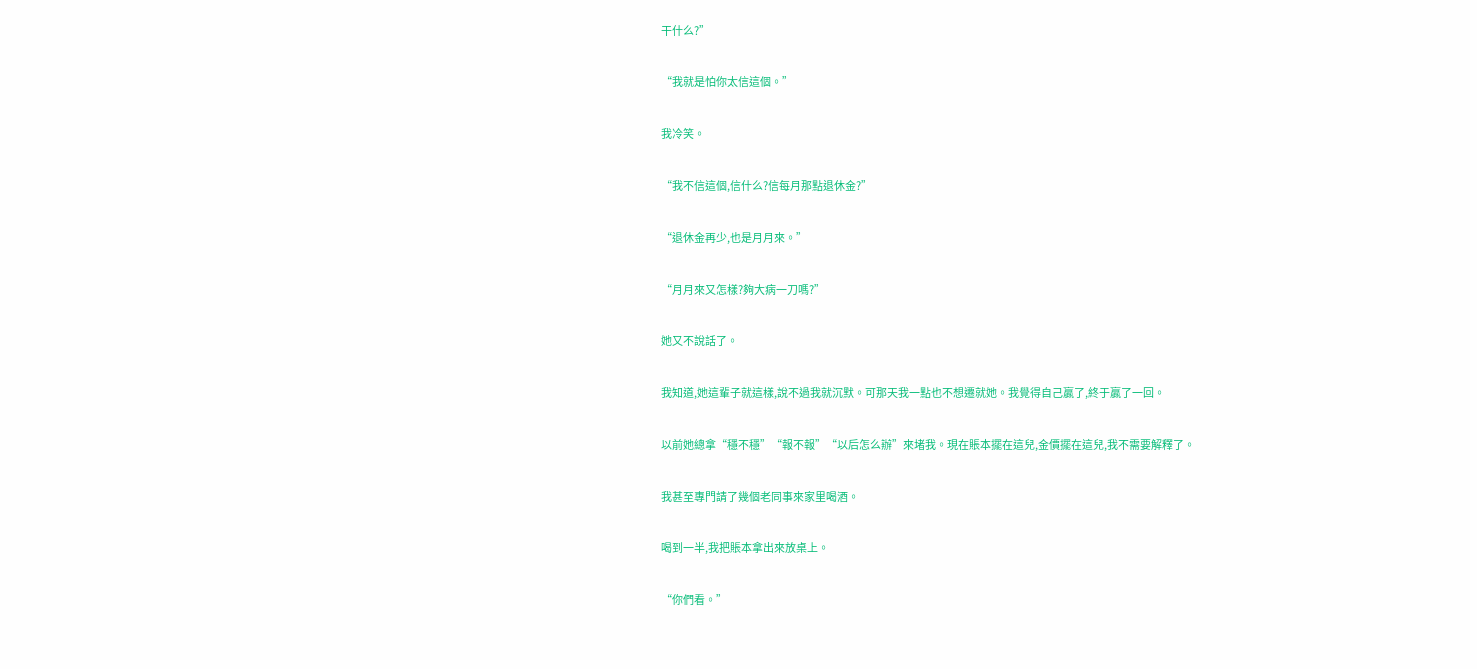干什么?”

“我就是怕你太信這個。”

我冷笑。

“我不信這個,信什么?信每月那點退休金?”

“退休金再少,也是月月來。”

“月月來又怎樣?夠大病一刀嗎?”

她又不說話了。

我知道,她這輩子就這樣,說不過我就沉默。可那天我一點也不想遷就她。我覺得自己贏了,終于贏了一回。

以前她總拿“穩不穩”“報不報”“以后怎么辦”來堵我。現在賬本擺在這兒,金價擺在這兒,我不需要解釋了。

我甚至專門請了幾個老同事來家里喝酒。

喝到一半,我把賬本拿出來放桌上。

“你們看。”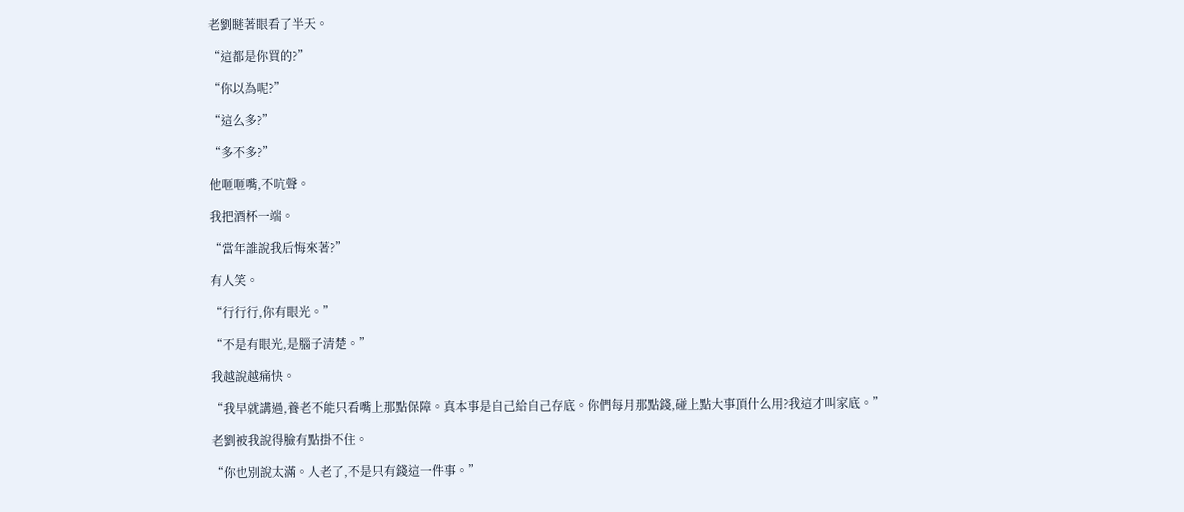老劉瞇著眼看了半天。

“這都是你買的?”

“你以為呢?”

“這么多?”

“多不多?”

他咂咂嘴,不吭聲。

我把酒杯一端。

“當年誰說我后悔來著?”

有人笑。

“行行行,你有眼光。”

“不是有眼光,是腦子清楚。”

我越說越痛快。

“我早就講過,養老不能只看嘴上那點保障。真本事是自己給自己存底。你們每月那點錢,碰上點大事頂什么用?我這才叫家底。”

老劉被我說得臉有點掛不住。

“你也別說太滿。人老了,不是只有錢這一件事。”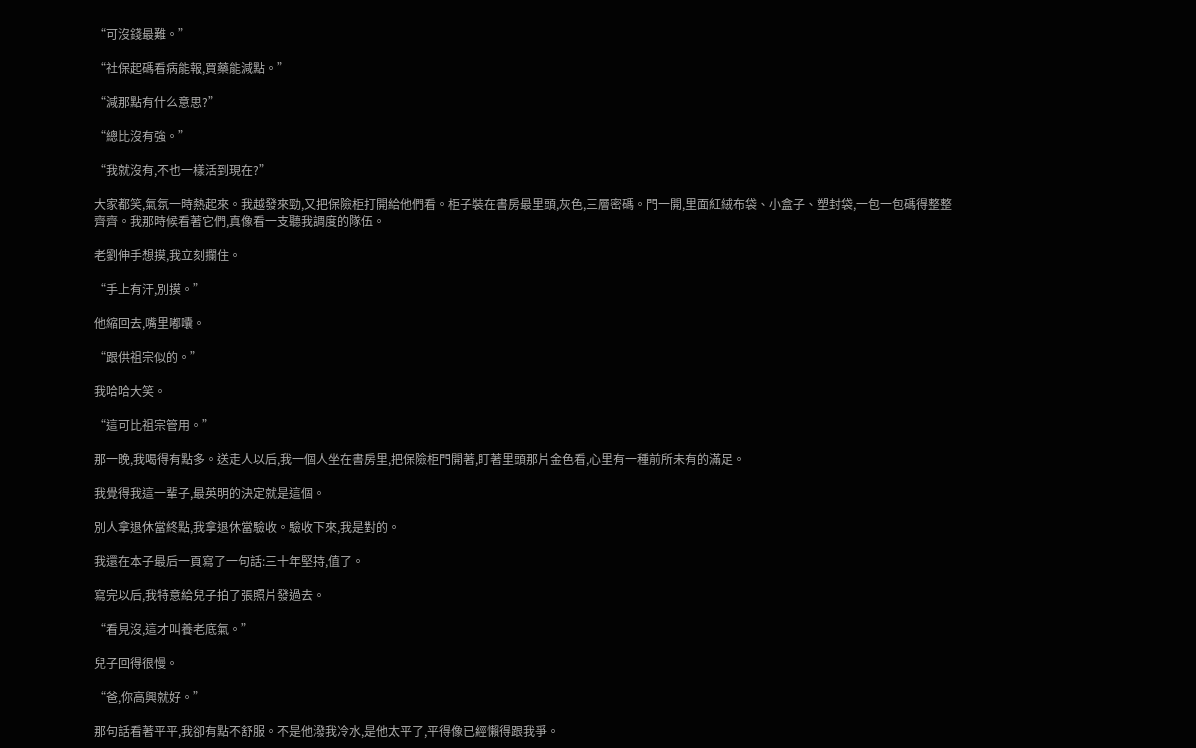“可沒錢最難。”

“社保起碼看病能報,買藥能減點。”

“減那點有什么意思?”

“總比沒有強。”

“我就沒有,不也一樣活到現在?”

大家都笑,氣氛一時熱起來。我越發來勁,又把保險柜打開給他們看。柜子裝在書房最里頭,灰色,三層密碼。門一開,里面紅絨布袋、小盒子、塑封袋,一包一包碼得整整齊齊。我那時候看著它們,真像看一支聽我調度的隊伍。

老劉伸手想摸,我立刻攔住。

“手上有汗,別摸。”

他縮回去,嘴里嘟囔。

“跟供祖宗似的。”

我哈哈大笑。

“這可比祖宗管用。”

那一晚,我喝得有點多。送走人以后,我一個人坐在書房里,把保險柜門開著,盯著里頭那片金色看,心里有一種前所未有的滿足。

我覺得我這一輩子,最英明的決定就是這個。

別人拿退休當終點,我拿退休當驗收。驗收下來,我是對的。

我還在本子最后一頁寫了一句話:三十年堅持,值了。

寫完以后,我特意給兒子拍了張照片發過去。

“看見沒,這才叫養老底氣。”

兒子回得很慢。

“爸,你高興就好。”

那句話看著平平,我卻有點不舒服。不是他潑我冷水,是他太平了,平得像已經懶得跟我爭。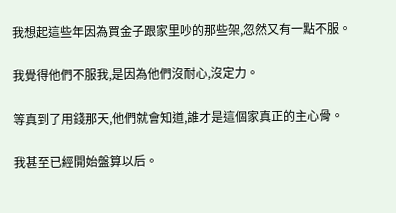我想起這些年因為買金子跟家里吵的那些架,忽然又有一點不服。

我覺得他們不服我,是因為他們沒耐心,沒定力。

等真到了用錢那天,他們就會知道,誰才是這個家真正的主心骨。

我甚至已經開始盤算以后。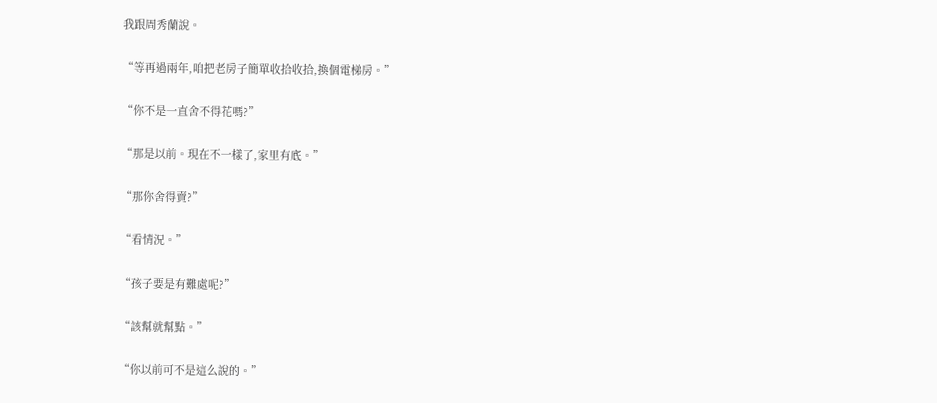我跟周秀蘭說。

“等再過兩年,咱把老房子簡單收拾收拾,換個電梯房。”

“你不是一直舍不得花嗎?”

“那是以前。現在不一樣了,家里有底。”

“那你舍得賣?”

“看情況。”

“孩子要是有難處呢?”

“該幫就幫點。”

“你以前可不是這么說的。”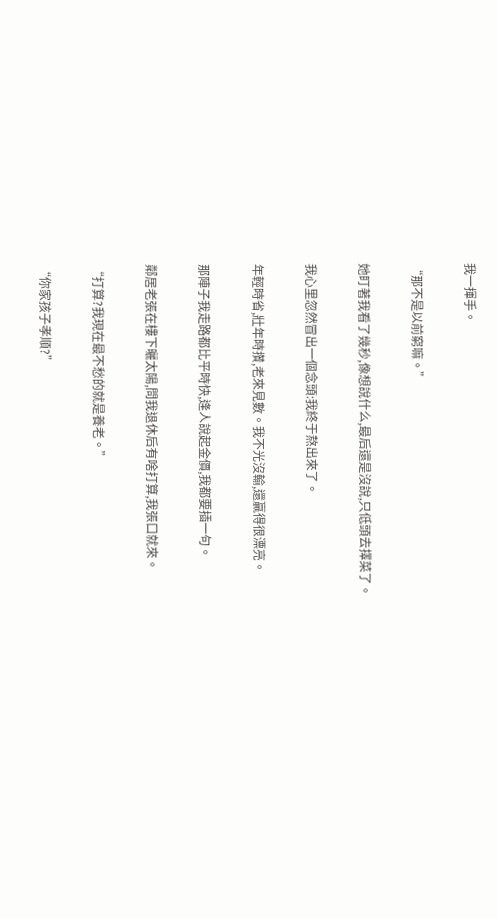我一揮手。

“那不是以前窮嘛。”

她盯著我看了幾秒,像想說什么,最后還是沒說,只低頭去擇菜了。

我心里忽然冒出一個念頭:我終于熬出來了。

年輕時省,壯年時攢,老來見數。我不光沒輸,還贏得很漂亮。

那陣子我走路都比平時快,逢人說起金價,我都要插一句。

鄰居老張在樓下曬太陽,問我退休后有啥打算,我張口就來。

“打算?我現在最不愁的就是養老。”

“你家孩子孝順?”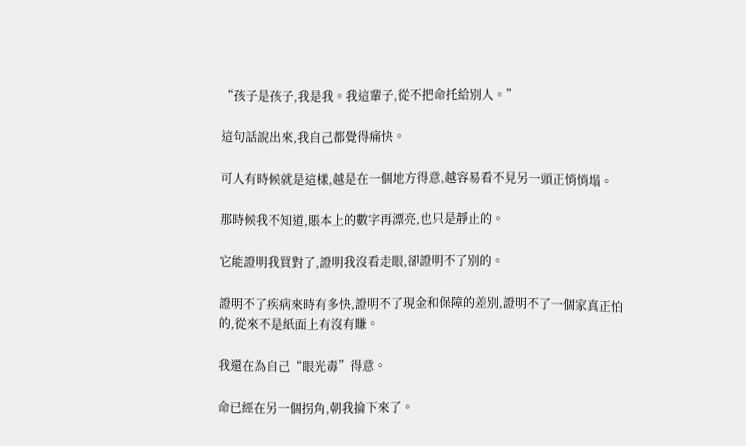“孩子是孩子,我是我。我這輩子,從不把命托給別人。”

這句話說出來,我自己都覺得痛快。

可人有時候就是這樣,越是在一個地方得意,越容易看不見另一頭正悄悄塌。

那時候我不知道,賬本上的數字再漂亮,也只是靜止的。

它能證明我買對了,證明我沒看走眼,卻證明不了別的。

證明不了疾病來時有多快,證明不了現金和保障的差別,證明不了一個家真正怕的,從來不是紙面上有沒有賺。

我還在為自己“眼光毒”得意。

命已經在另一個拐角,朝我掄下來了。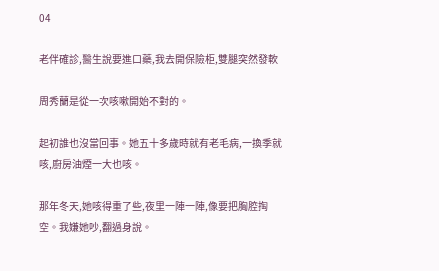04

老伴確診,醫生說要進口藥,我去開保險柜,雙腿突然發軟

周秀蘭是從一次咳嗽開始不對的。

起初誰也沒當回事。她五十多歲時就有老毛病,一換季就咳,廚房油煙一大也咳。

那年冬天,她咳得重了些,夜里一陣一陣,像要把胸腔掏空。我嫌她吵,翻過身說。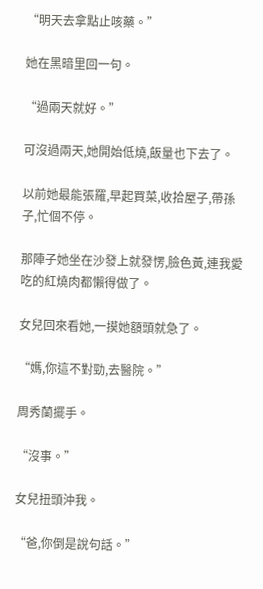“明天去拿點止咳藥。”

她在黑暗里回一句。

“過兩天就好。”

可沒過兩天,她開始低燒,飯量也下去了。

以前她最能張羅,早起買菜,收拾屋子,帶孫子,忙個不停。

那陣子她坐在沙發上就發愣,臉色黃,連我愛吃的紅燒肉都懶得做了。

女兒回來看她,一摸她額頭就急了。

“媽,你這不對勁,去醫院。”

周秀蘭擺手。

“沒事。”

女兒扭頭沖我。

“爸,你倒是說句話。”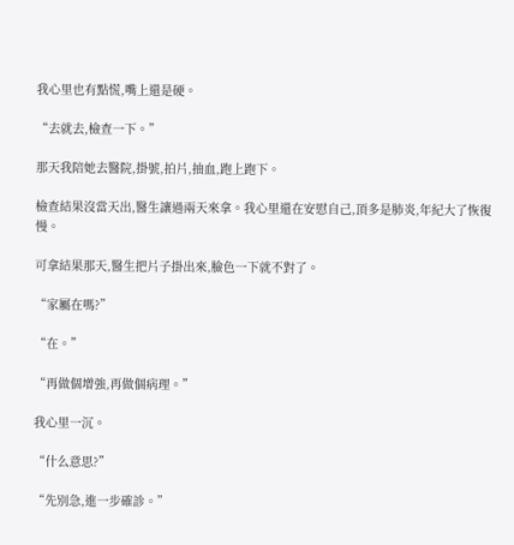我心里也有點慌,嘴上還是硬。

“去就去,檢查一下。”

那天我陪她去醫院,掛號,拍片,抽血,跑上跑下。

檢查結果沒當天出,醫生讓過兩天來拿。我心里還在安慰自己,頂多是肺炎,年紀大了恢復慢。

可拿結果那天,醫生把片子掛出來,臉色一下就不對了。

“家屬在嗎?”

“在。”

“再做個增強,再做個病理。”

我心里一沉。

“什么意思?”

“先別急,進一步確診。”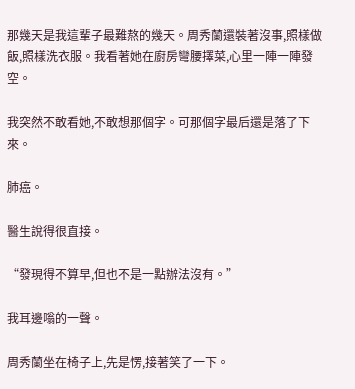那幾天是我這輩子最難熬的幾天。周秀蘭還裝著沒事,照樣做飯,照樣洗衣服。我看著她在廚房彎腰擇菜,心里一陣一陣發空。

我突然不敢看她,不敢想那個字。可那個字最后還是落了下來。

肺癌。

醫生說得很直接。

“發現得不算早,但也不是一點辦法沒有。”

我耳邊嗡的一聲。

周秀蘭坐在椅子上,先是愣,接著笑了一下。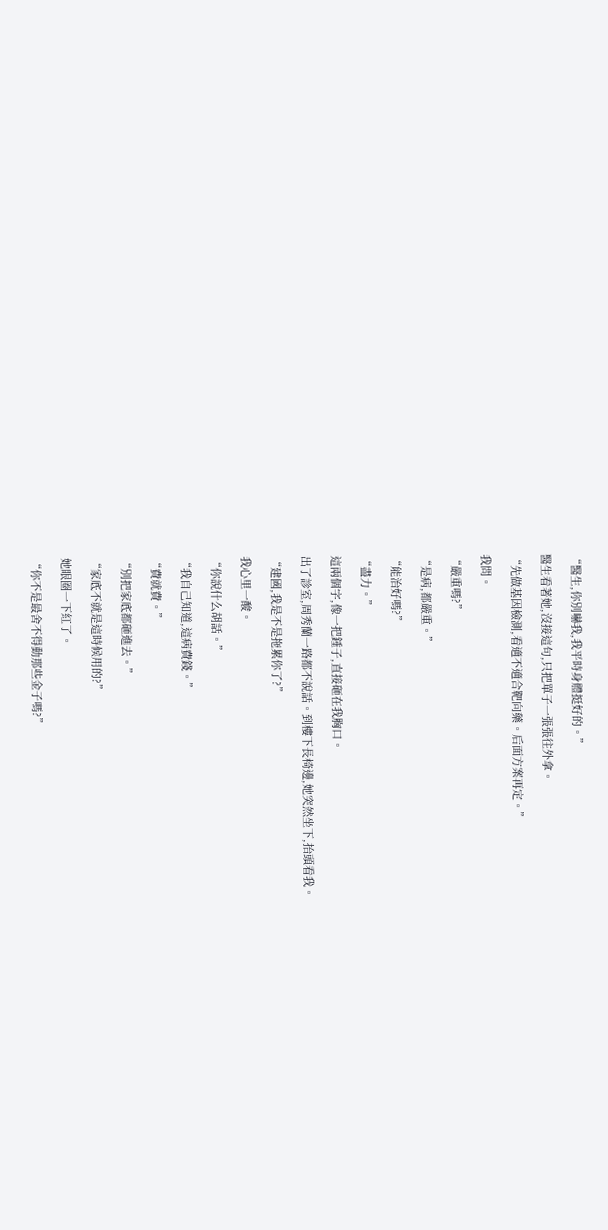“醫生,你別嚇我,我平時身體挺好的。”

醫生看著她,沒接這句,只把單子一張張往外拿。

“先做基因檢測,看適不適合靶向藥。后面方案再定。”

我問。

“嚴重嗎?”

“是病,都嚴重。”

“能治好嗎?”

“盡力。”

這兩個字,像一把錘子,直接砸在我胸口。

出了診室,周秀蘭一路都不說話。到樓下長椅邊,她突然坐下,抬頭看我。

“建國,我是不是拖累你了?”

我心里一酸。

“你說什么胡話。”

“我自己知道,這病費錢。”

“費就費。”

“別把家底都砸進去。”

“家底不就是這時候用的?”

她眼圈一下紅了。

“你不是最舍不得動那些金子嗎?”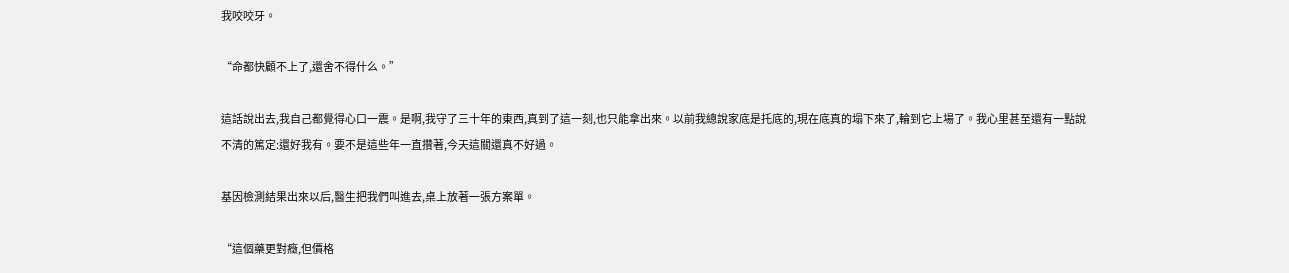我咬咬牙。

“命都快顧不上了,還舍不得什么。”

這話說出去,我自己都覺得心口一震。是啊,我守了三十年的東西,真到了這一刻,也只能拿出來。以前我總說家底是托底的,現在底真的塌下來了,輪到它上場了。我心里甚至還有一點說不清的篤定:還好我有。要不是這些年一直攢著,今天這關還真不好過。

基因檢測結果出來以后,醫生把我們叫進去,桌上放著一張方案單。

“這個藥更對癥,但價格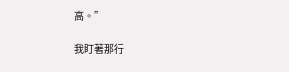高。”

我盯著那行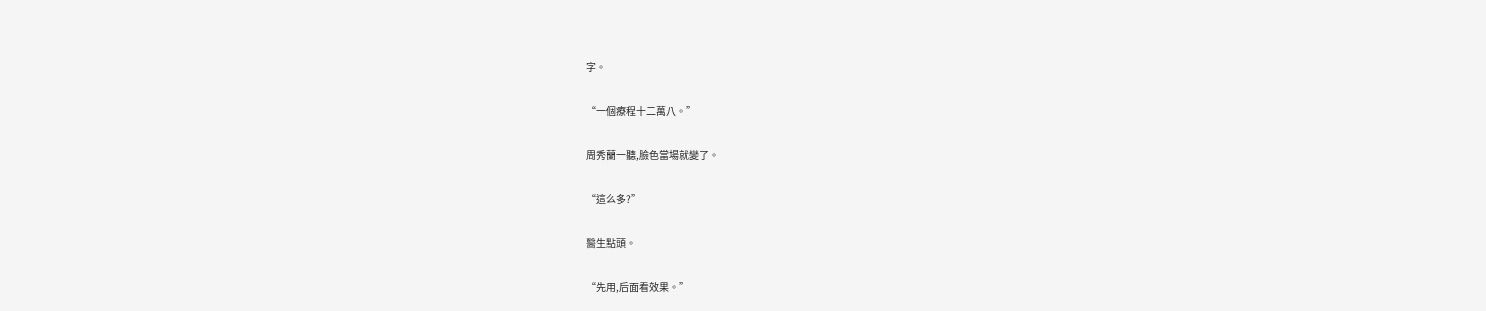字。

“一個療程十二萬八。”

周秀蘭一聽,臉色當場就變了。

“這么多?”

醫生點頭。

“先用,后面看效果。”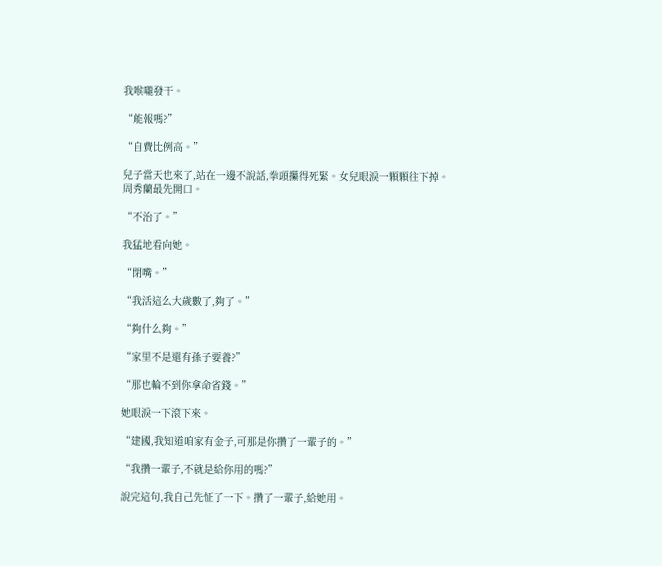我喉嚨發干。

“能報嗎?”

“自費比例高。”

兒子當天也來了,站在一邊不說話,拳頭攥得死緊。女兒眼淚一顆顆往下掉。周秀蘭最先開口。

“不治了。”

我猛地看向她。

“閉嘴。”

“我活這么大歲數了,夠了。”

“夠什么夠。”

“家里不是還有孫子要養?”

“那也輪不到你拿命省錢。”

她眼淚一下滾下來。

“建國,我知道咱家有金子,可那是你攢了一輩子的。”

“我攢一輩子,不就是給你用的嗎?”

說完這句,我自己先怔了一下。攢了一輩子,給她用。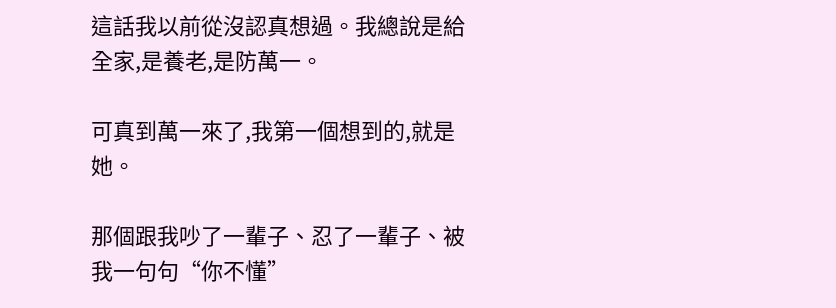這話我以前從沒認真想過。我總說是給全家,是養老,是防萬一。

可真到萬一來了,我第一個想到的,就是她。

那個跟我吵了一輩子、忍了一輩子、被我一句句“你不懂”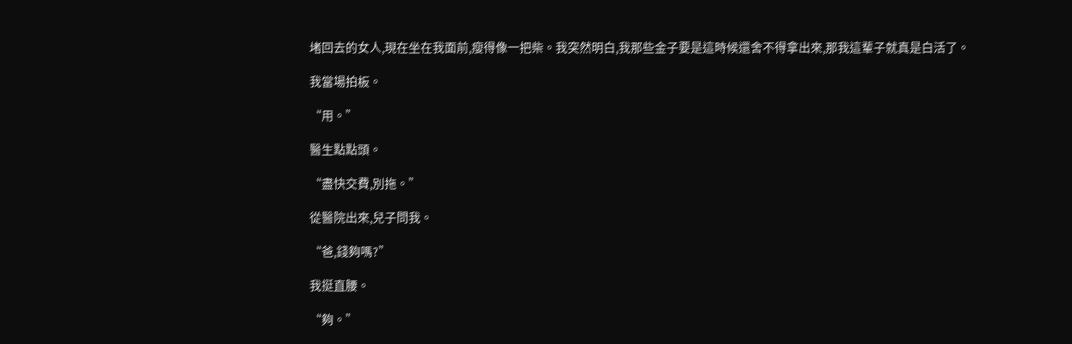堵回去的女人,現在坐在我面前,瘦得像一把柴。我突然明白,我那些金子要是這時候還舍不得拿出來,那我這輩子就真是白活了。

我當場拍板。

“用。”

醫生點點頭。

“盡快交費,別拖。”

從醫院出來,兒子問我。

“爸,錢夠嗎?”

我挺直腰。

“夠。”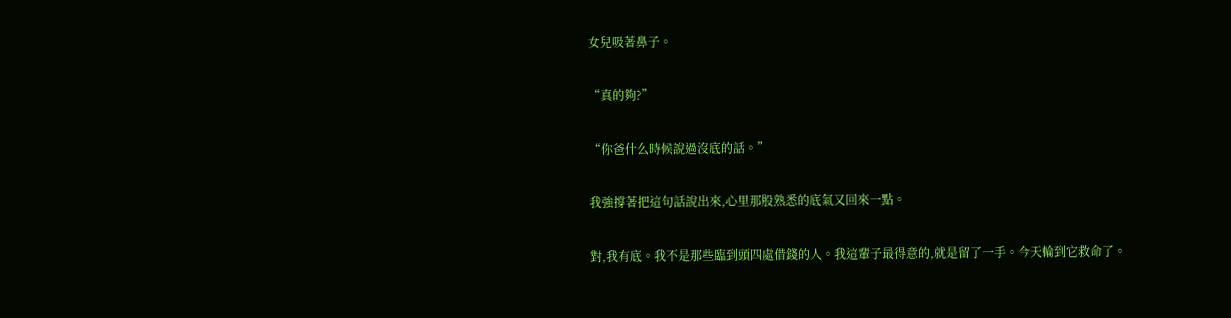女兒吸著鼻子。

“真的夠?”

“你爸什么時候說過沒底的話。”

我強撐著把這句話說出來,心里那股熟悉的底氣又回來一點。

對,我有底。我不是那些臨到頭四處借錢的人。我這輩子最得意的,就是留了一手。今天輪到它救命了。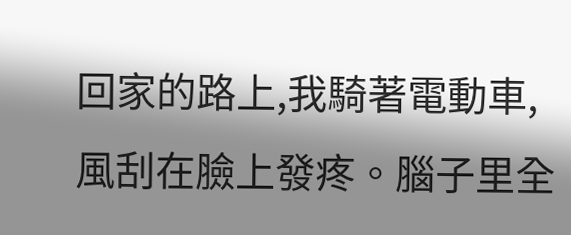回家的路上,我騎著電動車,風刮在臉上發疼。腦子里全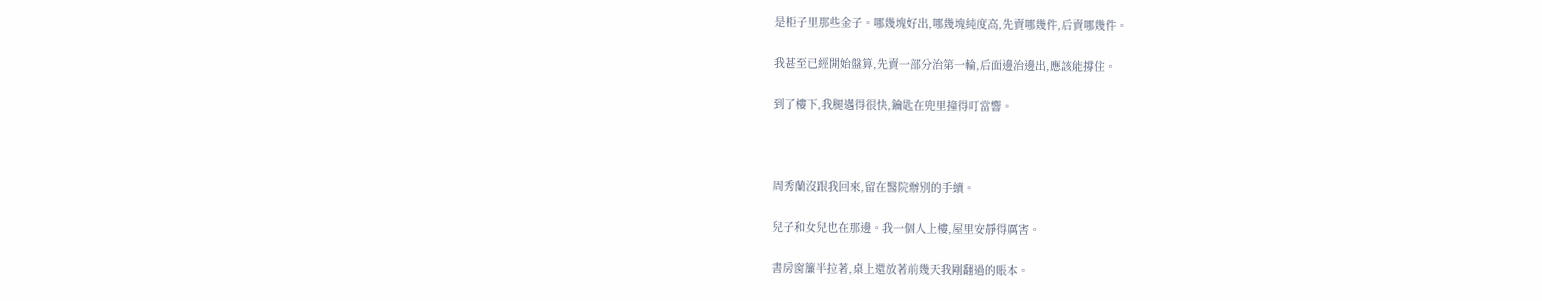是柜子里那些金子。哪幾塊好出,哪幾塊純度高,先賣哪幾件,后賣哪幾件。

我甚至已經開始盤算,先賣一部分治第一輪,后面邊治邊出,應該能撐住。

到了樓下,我腿邁得很快,鑰匙在兜里撞得叮當響。



周秀蘭沒跟我回來,留在醫院辦別的手續。

兒子和女兒也在那邊。我一個人上樓,屋里安靜得厲害。

書房窗簾半拉著,桌上還放著前幾天我剛翻過的賬本。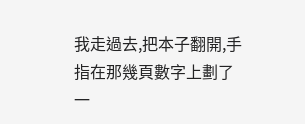我走過去,把本子翻開,手指在那幾頁數字上劃了一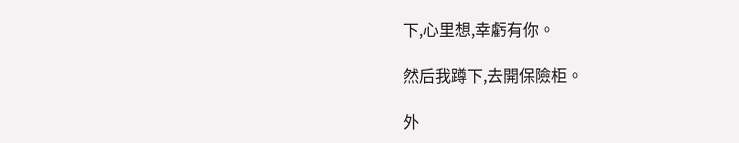下,心里想,幸虧有你。

然后我蹲下,去開保險柜。

外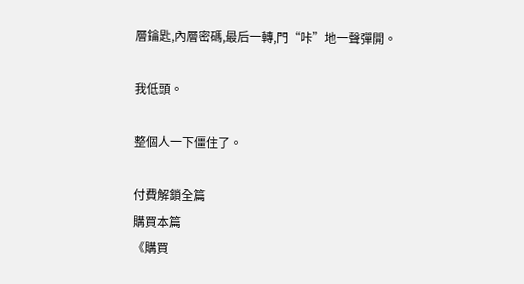層鑰匙,內層密碼,最后一轉,門“咔”地一聲彈開。

我低頭。

整個人一下僵住了。

付費解鎖全篇
購買本篇
《購買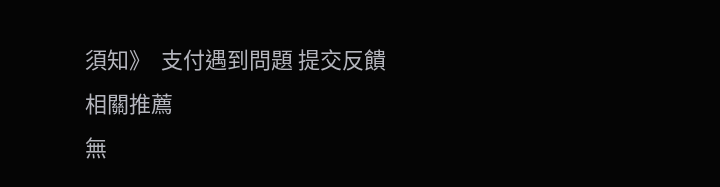須知》  支付遇到問題 提交反饋
相關推薦
無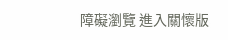障礙瀏覽 進入關懷版